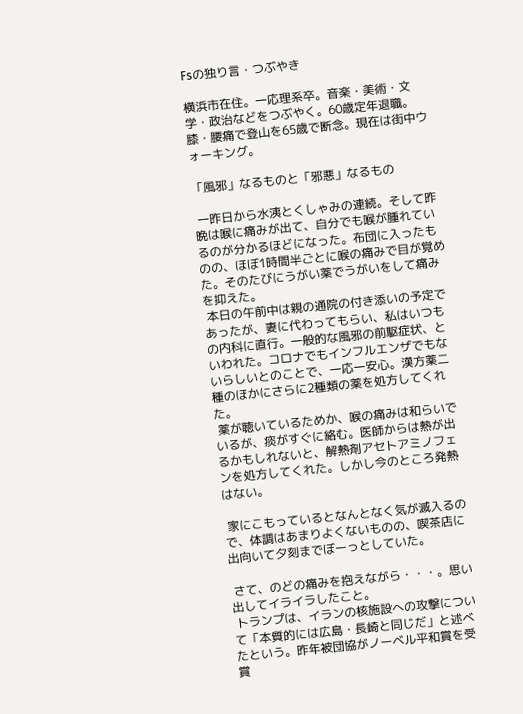Fsの独り言・つぶやき

横浜市在住。一応理系卒。音楽・美術・文学・政治などをつぶやく。60歳定年退職。膝・腰痛で登山を65歳で断念。現在は街中ウォーキング。

「風邪」なるものと「邪悪」なるもの

 一昨日から水洟とくしゃみの連続。そして昨晩は喉に痛みが出て、自分でも喉が腫れているのが分かるほどになった。布団に入ったものの、ほぼ1時間半ごとに喉の痛みで目が覚めた。そのたびにうがい薬でうがいをして痛みを抑えた。
 本日の午前中は親の通院の付き添いの予定であったが、妻に代わってもらい、私はいつもの内科に直行。一般的な風邪の前駆症状、といわれた。コロナでもインフルエンザでもないらしいとのことで、一応一安心。漢方薬二種のほかにさらに2種類の薬を処方してくれた。
 薬が聴いているためか、喉の痛みは和らいでいるが、痰がすぐに絡む。医師からは熱が出るかもしれないと、解熱剤アセトアミノフェンを処方してくれた。しかし今のところ発熱はない。

 家にこもっているとなんとなく気が滅入るので、体調はあまりよくないものの、喫茶店に出向いて夕刻までぼーっとしていた。

 さて、のどの痛みを抱えながら・・・。思い出してイライラしたこと。
 トランプは、イランの核施設への攻撃について「本質的には広島・長崎と同じだ」と述べたという。昨年被団協がノーベル平和賞を受賞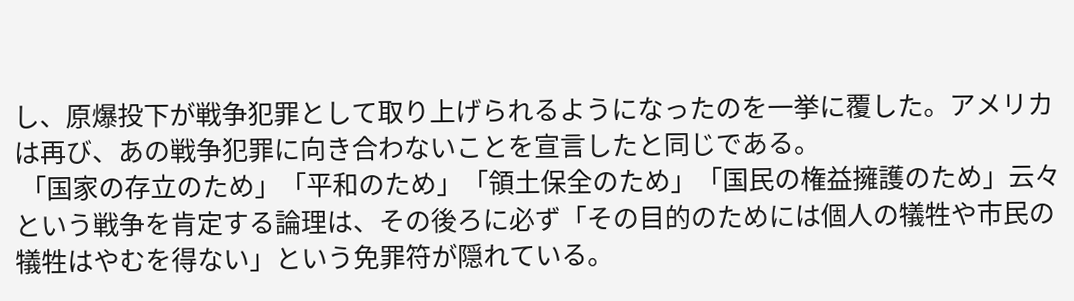し、原爆投下が戦争犯罪として取り上げられるようになったのを一挙に覆した。アメリカは再び、あの戦争犯罪に向き合わないことを宣言したと同じである。
 「国家の存立のため」「平和のため」「領土保全のため」「国民の権益擁護のため」云々という戦争を肯定する論理は、その後ろに必ず「その目的のためには個人の犠牲や市民の犠牲はやむを得ない」という免罪符が隠れている。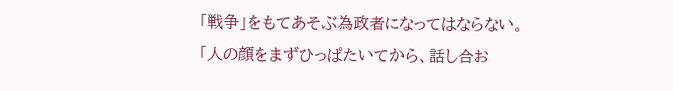「戦争」をもてあそぶ為政者になってはならない。「人の顔をまずひっぱたいてから、話し合お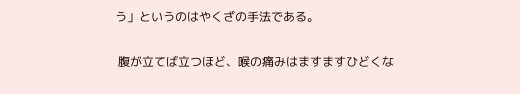う」というのはやくざの手法である。


 腹が立てば立つほど、喉の痛みはますますひどくな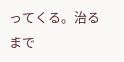ってくる。治るまで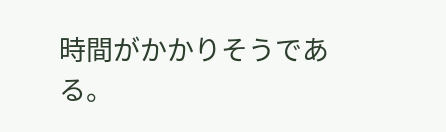時間がかかりそうである。